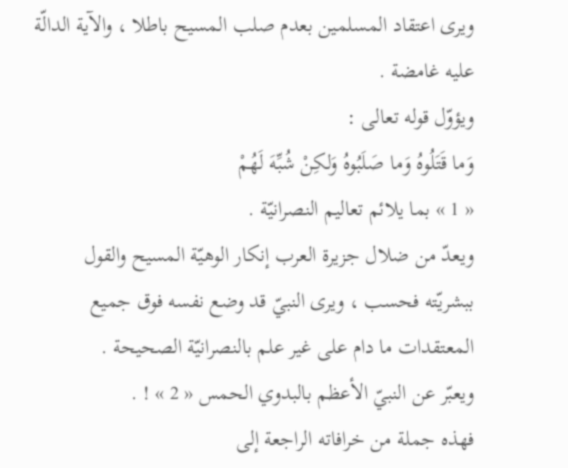ويرى اعتقاد المسلمين بعدم صلب المسيح باطلا ، والآية الدالّة عليه غامضة .
ويؤوّل قوله تعالى :
وَما قَتَلُوهُ وَما صَلَبُوهُ وَلكِنْ شُبِّهَ لَهُمْ
« 1 » بما يلائم تعاليم النصرانيّة .
ويعدّ من ضلال جزيرة العرب إنكار الوهيّة المسيح والقول ببشريّته فحسب ، ويرى النبيّ قد وضع نفسه فوق جميع المعتقدات ما دام على غير علم بالنصرانيّة الصحيحة .
ويعبّر عن النبيّ الأعظم بالبدوي الحمس « 2 » ! .
فهذه جملة من خرافاته الراجعة إلى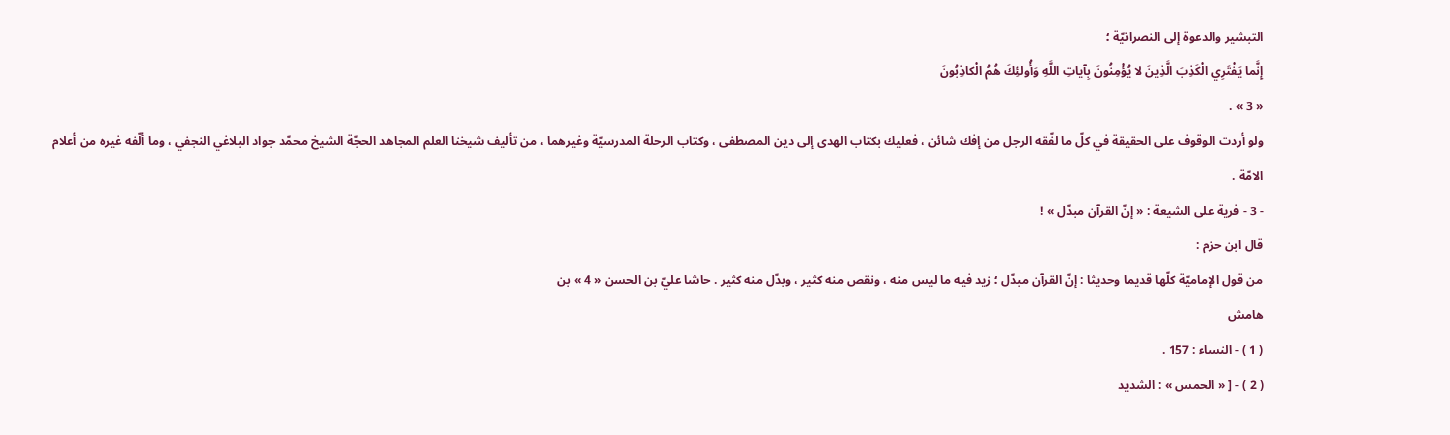التبشير والدعوة إلى النصرانيّة ؛
إِنَّما يَفْتَرِي الْكَذِبَ الَّذِينَ لا يُؤْمِنُونَ بِآياتِ اللَّهِ وَأُولئِكَ هُمُ الْكاذِبُونَ
« 3 » .
ولو أردت الوقوف على الحقيقة في كلّ ما لفّقه الرجل من إفك شائن ، فعليك بكتاب الهدى إلى دين المصطفى ، وكتاب الرحلة المدرسيّة وغيرهما ، من تأليف شيخنا العلم المجاهد الحجّة الشيخ محمّد جواد البلاغي النجفي ، وما ألّفه غيره من أعلام الامّة .
- 3 - فرية على الشيعة : « إنّ القرآن مبدّل » !
قال ابن حزم :
من قول الإماميّة كلّها قديما وحديثا : إنّ القرآن مبدّل ؛ زيد فيه ما ليس منه ، ونقص منه كثير ، وبدّل منه كثير . حاشا عليّ بن الحسن « 4 » بن
هامش
( 1 ) - النساء : 157 .
( 2 ) - [ « الحمس » : الشديد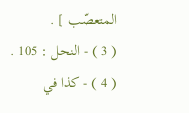المتعصّب ] .
( 3 ) - النحل : 105 .
( 4 ) - كذا في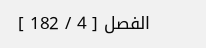الفصل [ 4 / 182 ]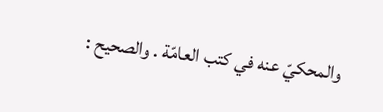والمحكيّ عنه في كتب العامّة . والصحيح :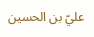عليّ بن الحسين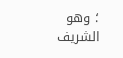؛ وهو الشريف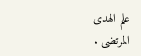علم الهدى المرتضى .